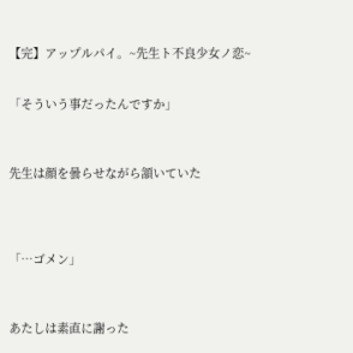【完】アップルパイ。~先生ト不良少女ノ恋~


「そういう事だったんですか」



先生は顔を曇らせながら頷いていた




「…ゴメン」



あたしは素直に謝った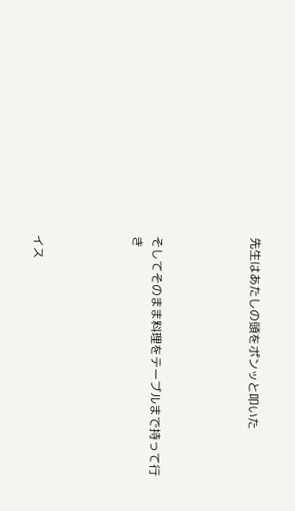先生はあたしの頭をポンッと叩いた




そしてそのまま料理をテーブルまで持って行き




イス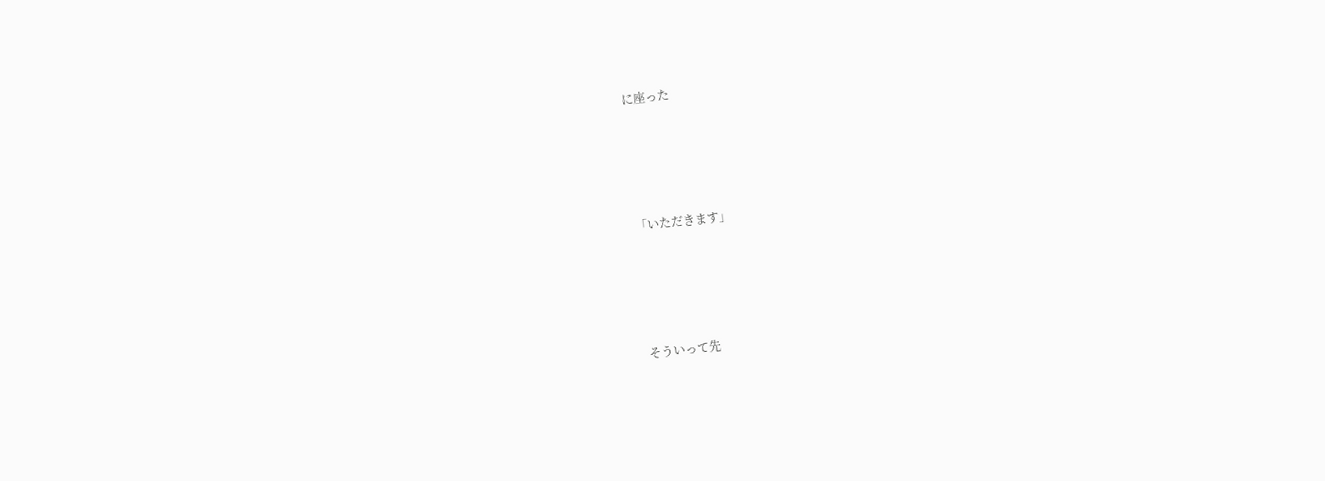に座った




「いただきます」




そういって先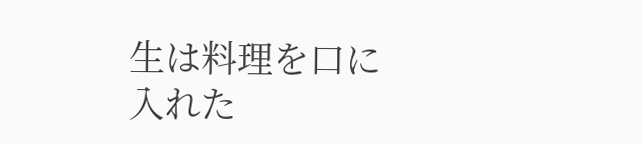生は料理を口に入れた